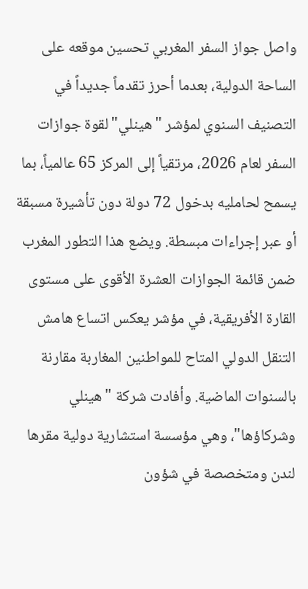واصل جواز السفر المغربي تحسين موقعه على الساحة الدولية، بعدما أحرز تقدماً جديداً في التصنيف السنوي لمؤشر "هينلي" لقوة جوازات السفر لعام 2026، مرتقياً إلى المركز 65 عالمياً، بما يسمح لحامليه بدخول 72 دولة دون تأشيرة مسبقة أو عبر إجراءات مبسطة. ويضع هذا التطور المغرب ضمن قائمة الجوازات العشرة الأقوى على مستوى القارة الأفريقية، في مؤشر يعكس اتساع هامش التنقل الدولي المتاح للمواطنين المغاربة مقارنة بالسنوات الماضية. وأفادت شركة "هينلي وشركاؤها"، وهي مؤسسة استشارية دولية مقرها لندن ومتخصصة في شؤون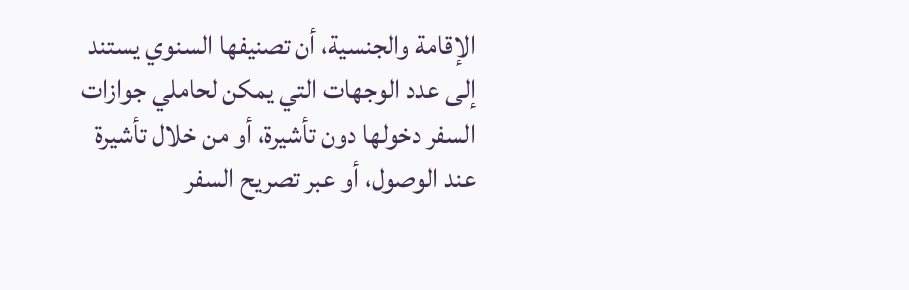الإقامة والجنسية، أن تصنيفها السنوي يستند إلى عدد الوجهات التي يمكن لحاملي جوازات السفر دخولها دون تأشيرة، أو من خلال تأشيرة عند الوصول، أو عبر تصريح السفر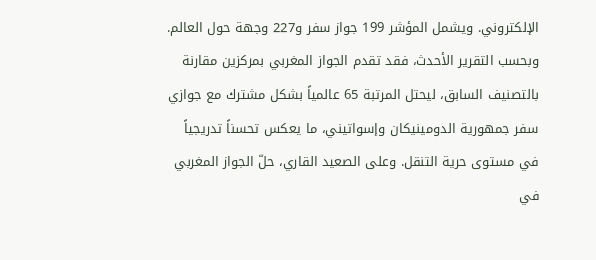الإلكتروني. ويشمل المؤشر 199 جواز سفر و227 وجهة حول العالم. وبحسب التقرير الأحدث، فقد تقدم الجواز المغربي بمركزين مقارنة بالتصنيف السابق، ليحتل المرتبة 65 عالمياً بشكل مشترك مع جوازي سفر جمهورية الدومينيكان وإسواتيني، ما يعكس تحسناً تدريجياً في مستوى حرية التنقل. وعلى الصعيد القاري، حلّ الجواز المغربي في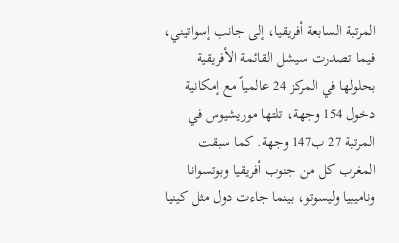المرتبة السابعة أفريقيا، إلى جانب إسواتيني، فيما تصدرت سيشل القائمة الأفريقية بحلولها في المركز 24 عالمياً مع إمكانية دخول 154 وجهة، تلتها موريشيوس في المرتبة 27 ب147 وجهة. كما سبقت المغرب كل من جنوب أفريقيا وبوتسوانا وناميبيا وليسوتو، بينما جاءت دول مثل كينيا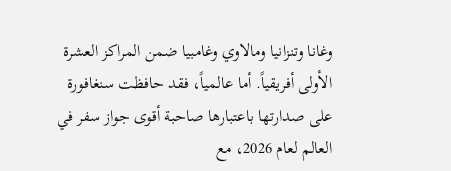وغانا وتنزانيا ومالاوي وغامبيا ضمن المراكز العشرة الأولى أفريقياً. أما عالمياً، فقد حافظت سنغافورة على صدارتها باعتبارها صاحبة أقوى جواز سفر في العالم لعام 2026، مع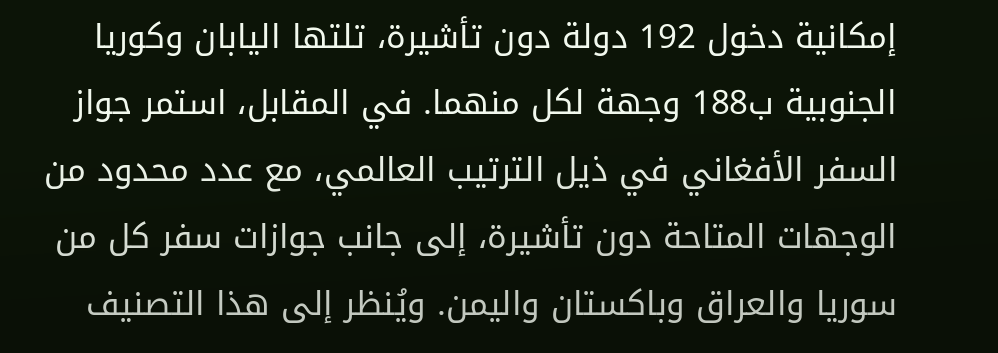إمكانية دخول 192 دولة دون تأشيرة، تلتها اليابان وكوريا الجنوبية ب188 وجهة لكل منهما. في المقابل، استمر جواز السفر الأفغاني في ذيل الترتيب العالمي، مع عدد محدود من الوجهات المتاحة دون تأشيرة، إلى جانب جوازات سفر كل من سوريا والعراق وباكستان واليمن. ويُنظر إلى هذا التصنيف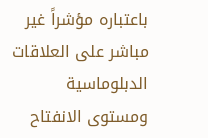باعتباره مؤشراً غير مباشر على العلاقات الدبلوماسية ومستوى الانفتاح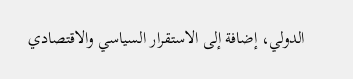الدولي، إضافة إلى الاستقرار السياسي والاقتصادي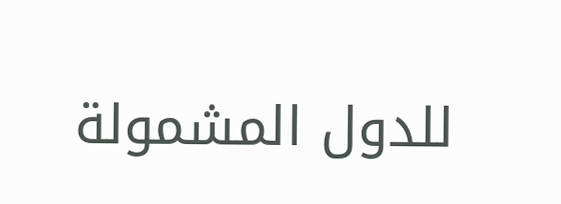للدول المشمولة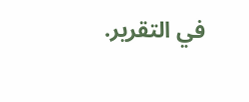في التقرير.